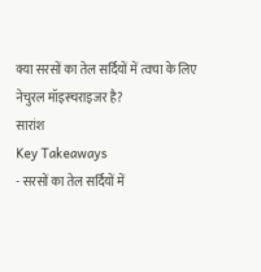क्या सरसों का तेल सर्दियों में त्वचा के लिए नेचुरल मॉइस्चराइजर है?
सारांश
Key Takeaways
- सरसों का तेल सर्दियों में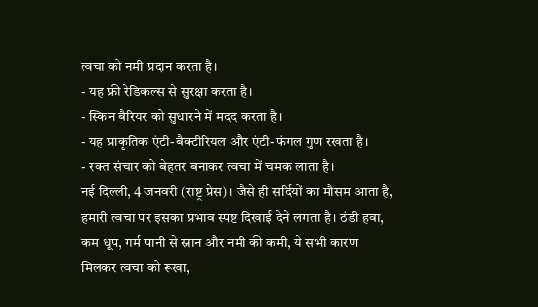त्वचा को नमी प्रदान करता है।
- यह फ्री रेडिकल्स से सुरक्षा करता है।
- स्किन बैरियर को सुधारने में मदद करता है।
- यह प्राकृतिक एंटी-बैक्टीरियल और एंटी-फंगल गुण रखता है।
- रक्त संचार को बेहतर बनाकर त्वचा में चमक लाता है।
नई दिल्ली, 4 जनवरी (राष्ट्र प्रेस)। जैसे ही सर्दियों का मौसम आता है, हमारी त्वचा पर इसका प्रभाव स्पष्ट दिखाई देने लगता है। ठंडी हवा, कम धूप, गर्म पानी से स्नान और नमी की कमी, ये सभी कारण मिलकर त्वचा को रूखा,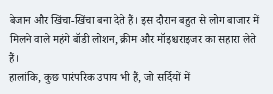बेजान और खिंचा-खिंचा बना देते हैं। इस दौरान बहुत से लोग बाजार में मिलने वाले महंगे बॉडी लोशन, क्रीम और मॉइश्चराइजर का सहारा लेते हैं।
हालांकि, कुछ पारंपरिक उपाय भी हैं, जो सर्दियों में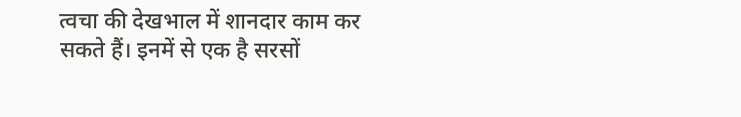त्वचा की देखभाल में शानदार काम कर सकते हैं। इनमें से एक है सरसों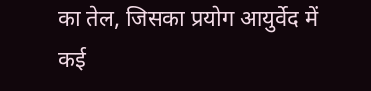का तेल, जिसका प्रयोग आयुर्वेद में कई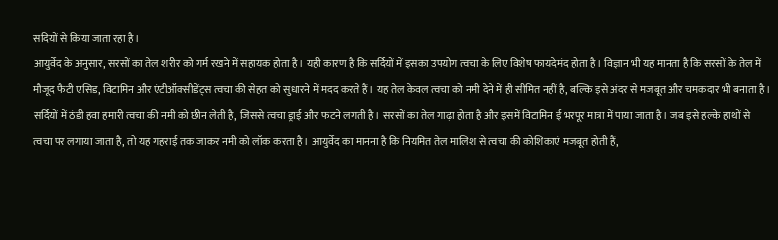सदियों से किया जाता रहा है।
आयुर्वेद के अनुसार, सरसों का तेल शरीर को गर्म रखने में सहायक होता है। यही कारण है कि सर्दियों में इसका उपयोग त्वचा के लिए विशेष फायदेमंद होता है। विज्ञान भी यह मानता है कि सरसों के तेल में मौजूद फैटी एसिड, विटामिन और एंटीऑक्सीडेंट्स त्वचा की सेहत को सुधारने में मदद करते हैं। यह तेल केवल त्वचा को नमी देने में ही सीमित नहीं है, बल्कि इसे अंदर से मजबूत और चमकदार भी बनाता है।
सर्दियों में ठंडी हवा हमारी त्वचा की नमी को छीन लेती है, जिससे त्वचा ड्राई और फटने लगती है। सरसों का तेल गाढ़ा होता है और इसमें विटामिन ई भरपूर मात्रा में पाया जाता है। जब इसे हल्के हाथों से त्वचा पर लगाया जाता है, तो यह गहराई तक जाकर नमी को लॉक करता है। आयुर्वेद का मानना है कि नियमित तेल मालिश से त्वचा की कोशिकाएं मजबूत होती हैं,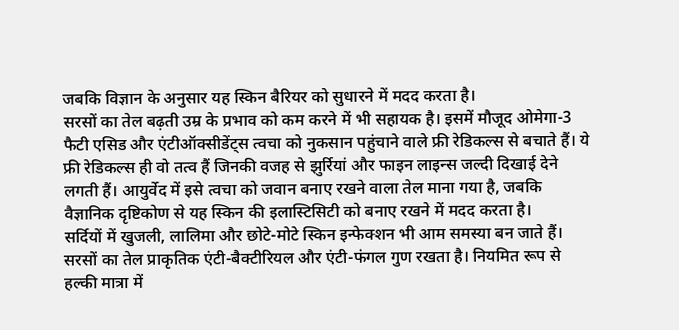जबकि विज्ञान के अनुसार यह स्किन बैरियर को सुधारने में मदद करता है।
सरसों का तेल बढ़ती उम्र के प्रभाव को कम करने में भी सहायक है। इसमें मौजूद ओमेगा-3 फैटी एसिड और एंटीऑक्सीडेंट्स त्वचा को नुकसान पहुंचाने वाले फ्री रेडिकल्स से बचाते हैं। ये फ्री रेडिकल्स ही वो तत्व हैं जिनकी वजह से झुर्रियां और फाइन लाइन्स जल्दी दिखाई देने लगती हैं। आयुर्वेद में इसे त्वचा को जवान बनाए रखने वाला तेल माना गया है, जबकि वैज्ञानिक दृष्टिकोण से यह स्किन की इलास्टिसिटी को बनाए रखने में मदद करता है।
सर्दियों में खुजली, लालिमा और छोटे-मोटे स्किन इन्फेक्शन भी आम समस्या बन जाते हैं। सरसों का तेल प्राकृतिक एंटी-बैक्टीरियल और एंटी-फंगल गुण रखता है। नियमित रूप से हल्की मात्रा में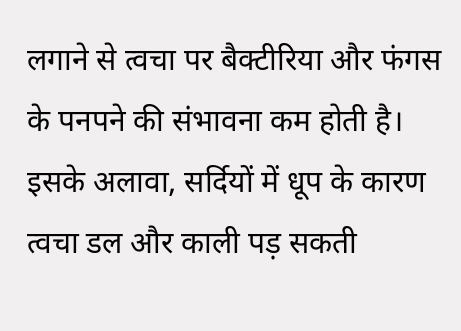लगाने से त्वचा पर बैक्टीरिया और फंगस के पनपने की संभावना कम होती है।
इसके अलावा, सर्दियों में धूप के कारण त्वचा डल और काली पड़ सकती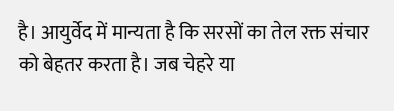है। आयुर्वेद में मान्यता है कि सरसों का तेल रक्त संचार को बेहतर करता है। जब चेहरे या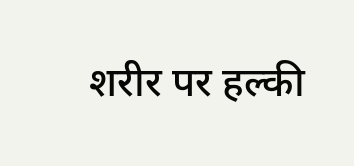शरीर पर हल्की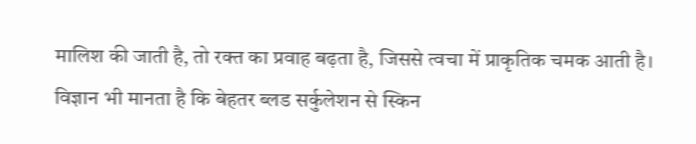मालिश की जाती है, तो रक्त का प्रवाह बढ़ता है, जिससे त्वचा में प्राकृतिक चमक आती है। विज्ञान भी मानता है कि बेहतर ब्लड सर्कुलेशन से स्किन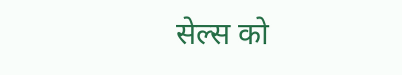सेल्स को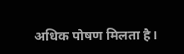अधिक पोषण मिलता है।